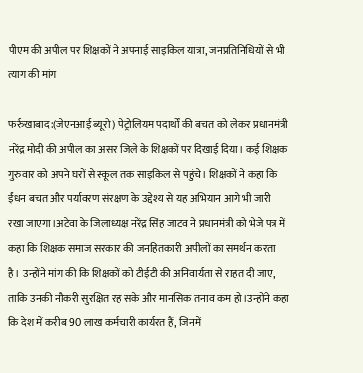पीएम की अपील पर शिक्षकों ने अपनाई साइकिल यात्रा, जनप्रतिनिधियों से भी त्याग की मांग

फर्रुखाबाद:(जेएनआई ब्यूरो) पेट्रोलियम पदार्थों की बचत को लेकर प्रधानमंत्री नरेंद्र मोदी की अपील का असर जिले के शिक्षकों पर दिखाई दिया। कई शिक्षक गुरुवार को अपने घरों से स्कूल तक साइकिल से पहुंचे। शिक्षकों ने कहा कि ईंधन बचत और पर्यावरण संरक्षण के उद्देश्य से यह अभियान आगे भी जारी रखा जाएगा।अटेवा के जिलाध्यक्ष नरेंद्र सिंह जाटव ने प्रधानमंत्री को भेजे पत्र में कहा कि शिक्षक समाज सरकार की जनहितकारी अपीलों का समर्थन करता है। उन्होंने मांग की कि शिक्षकों को टीईटी की अनिवार्यता से राहत दी जाए, ताकि उनकी नौकरी सुरक्षित रह सके और मानसिक तनाव कम हो।उन्होंने कहा कि देश में करीब 90 लाख कर्मचारी कार्यरत हैं, जिनमें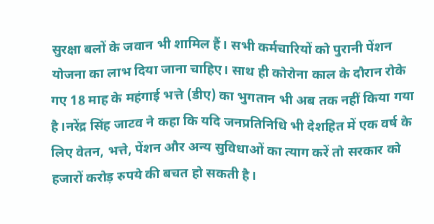सुरक्षा बलों के जवान भी शामिल हैं। सभी कर्मचारियों को पुरानी पेंशन योजना का लाभ दिया जाना चाहिए। साथ ही कोरोना काल के दौरान रोके गए 18 माह के महंगाई भत्ते (डीए) का भुगतान भी अब तक नहीं किया गया है।नरेंद्र सिंह जाटव ने कहा कि यदि जनप्रतिनिधि भी देशहित में एक वर्ष के लिए वेतन, भत्ते, पेंशन और अन्य सुविधाओं का त्याग करें तो सरकार को हजारों करोड़ रुपये की बचत हो सकती है।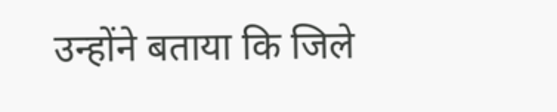उन्होंने बताया कि जिले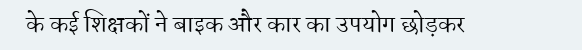के कई शिक्षकों ने बाइक और कार का उपयोग छोड़कर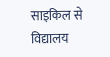साइकिल से विद्यालय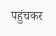पहुंचकर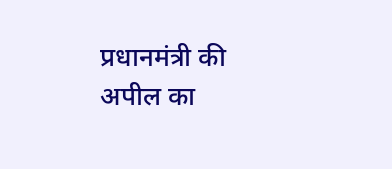प्रधानमंत्री की अपील का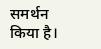समर्थन किया है।